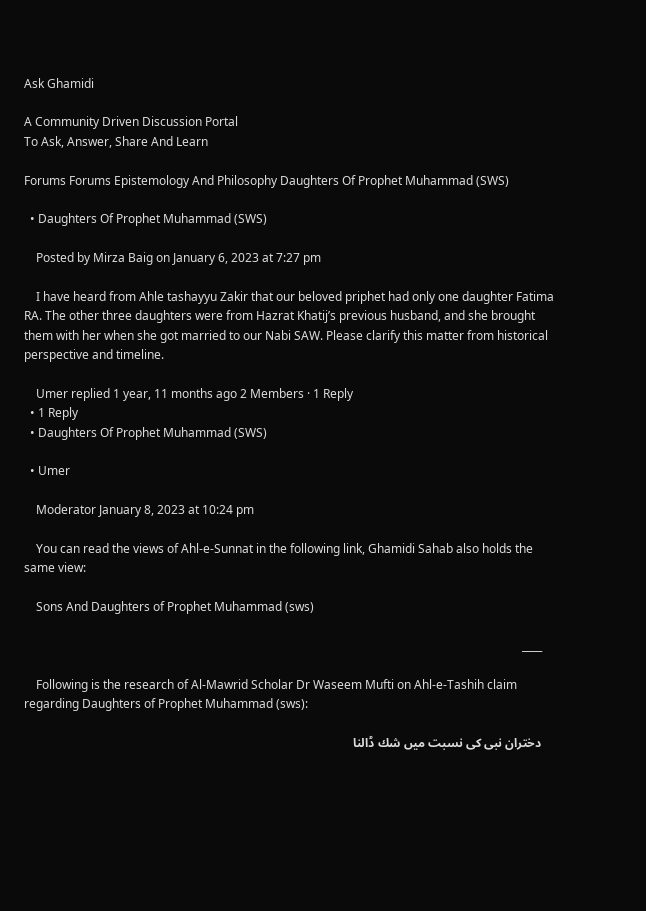Ask Ghamidi

A Community Driven Discussion Portal
To Ask, Answer, Share And Learn

Forums Forums Epistemology And Philosophy Daughters Of Prophet Muhammad (SWS)

  • Daughters Of Prophet Muhammad (SWS)

    Posted by Mirza Baig on January 6, 2023 at 7:27 pm

    I have heard from Ahle tashayyu Zakir that our beloved priphet had only one daughter Fatima RA. The other three daughters were from Hazrat Khatij’s previous husband, and she brought them with her when she got married to our Nabi SAW. Please clarify this matter from historical perspective and timeline.

    Umer replied 1 year, 11 months ago 2 Members · 1 Reply
  • 1 Reply
  • Daughters Of Prophet Muhammad (SWS)

  • Umer

    Moderator January 8, 2023 at 10:24 pm

    You can read the views of Ahl-e-Sunnat in the following link, Ghamidi Sahab also holds the same view:

    Sons And Daughters of Prophet Muhammad (sws)

    ____

    Following is the research of Al-Mawrid Scholar Dr Waseem Mufti on Ahl-e-Tashih claim regarding Daughters of Prophet Muhammad (sws):

    دختران نبی كی نسبت میں شك ڈالنا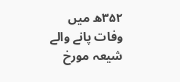۳۵۲ھ میں وفات پانے والے شیعہ مورخ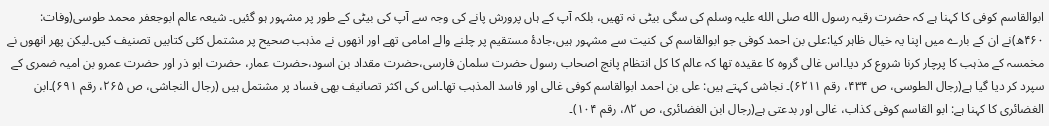ابوالقاسم كوفی كا كہنا ہے كہ حضرت رقیہ رسول الله صلی الله علیہ وسلم كی سگی بیٹی نہ تھیں، بلكہ آپ كے ہاں پرورش پانے كی وجہ سے آپ كی بیٹی كے طور پر مشہور ہو گئیں۔ شیعہ عالم ابوجعفر محمد طوسی(وفات: ۴۶۰ھ)نے ان كے بارے میں اپنا یہ خیال ظاہر كیا:علی بن احمد كوفی جو ابوالقاسم كی كنیت سے مشہور ہیں،جادۂ مستقیم پر چلنے والے امامی تھے اور انھوں نے مذہب صحیح پر مشتمل كئی كتابیں تصنیف كیں۔لیكن پھر انھوں نے مخمسہ كے مذہب كا پرچار كرنا شروع كر دیا۔اس غالی گروه كا عقیدہ تھا كہ عالم كا كل انتظام پانچ اصحاب رسول حضرت سلمان فارسی،حضرت مقداد بن اسود،حضرت عمار، حضرت ابو ذر اور حضرت عمرو بن امیہ ضمری كے سپرد كر دیا گیا ہے(رجال الطوسی، ص ۴۳۴، رقم ۶۲۱۱)۔ نجاشی كہتے ہیں: علی بن احمد ابوالقاسم كوفی غالی اور فاسد المذہب تھا۔اس كی اكثر تصانیف بھی فساد پر مشتمل ہیں (رجال النجاشی، ص ۲۶۵، رقم ۶۹۱)۔ابن الغضائری كا كہنا ہے: ابو القاسم كوفی كذاب، غالی اور بدعتی ہے(رجال ابن الغضائری، ص ۸۲، رقم ۱۰۴)۔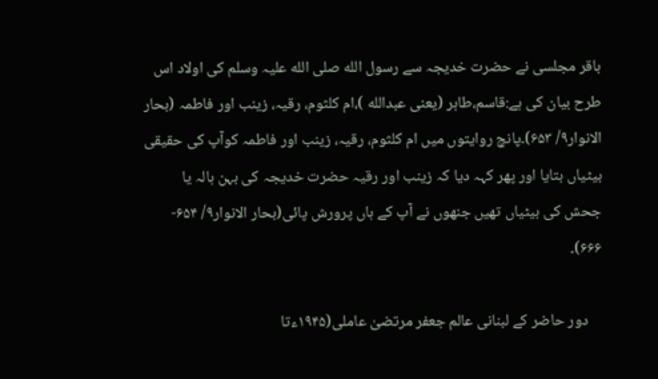باقر مجلسی نے حضرت خدیجہ سے رسول الله صلی الله علیہ وسلم كی اولاد اس طرح بیان كی ہے:قاسم،طاہر (یعنی عبدالله )،ام كلثوم، رقیہ، زینب اور فاطمہ (بحار الانوار۹/ ۶۵۳)۔پانچ روایتوں میں ام كلثوم، رقیہ، زینب اور فاطمہ كوآپ كی حقیقی بیٹیاں بتایا اور پھر كہہ دیا كہ زینب اور رقیہ حضرت خدیجہ كی بہن ہالہ یا جحش كی بیٹیاں تھیں جنھوں نے آپ كے ہاں پرورش پائی(بحار الانوار۹/ ۶۵۴- ۶۶۶)۔

    دور حاضر كے لبنانی عالم جعفر مرتضیٰ عاملی(۱۹۴۵ءتا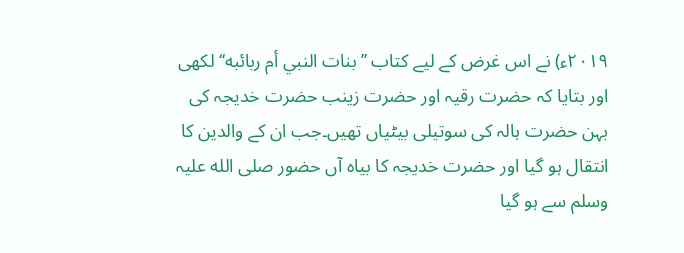۲۰۱۹ء) نے اس غرض كے لیے كتاب ’’بنات النبي أم ربائبه‘‘ لكھی اور بتایا كہ حضرت رقیہ اور حضرت زینب حضرت خدیجہ كی بہن حضرت ہالہ كی سوتیلی بیٹیاں تھیں۔جب ان كے والدین كا انتقال ہو گیا اور حضرت خدیجہ كا بیاه آں حضور صلی الله علیہ وسلم سے ہو گیا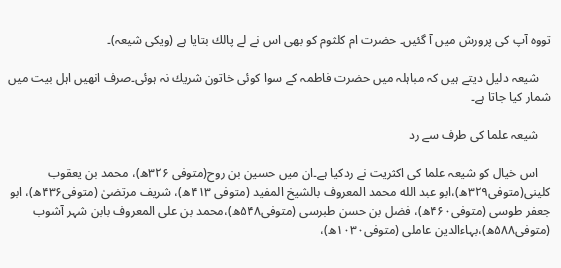تووه آپ كی پرورش میں آ گئیں۔ حضرت ام كلثوم كو بھی اس نے لے پالك بتایا ہے (ویكی شیعہ)۔

    شیعہ دلیل دیتے ہیں كہ مباہلہ میں حضرت فاطمہ كے سوا كوئی خاتون شریك نہ ہوئی۔صرف انھیں اہل بیت میں شمار كیا جاتا ہے۔

    شیعہ علما كی طرف سے رد

    اس خیال كو شیعہ علما كی اكثریت نے ردكیا ہے۔ان میں حسین بن روح(متوفی ۳۲۶ھ)، محمد بن یعقوب كلینی(متوفی۳۲۹ھ)،ابو عبد الله محمد المعروف بالشیخ المفید (متوفی ۴۱۳ھ)، شریف مرتضىٰ (متوفی۴۳۶ھ)، ابو جعفر طوسی (متوفی۴۶۰ھ)، فضل بن حسن طبرسی (متوفی۵۴۸ھ)،محمد بن علی المعروف بابن شہر آشوب (متوفی۵۸۸ھ)،بہاءالدین عاملی (متوفی۱۰۳۰ھ)،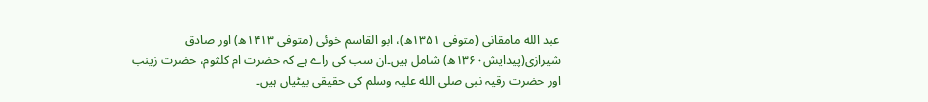عبد الله مامقانی (متوفی ۱۳۵۱ھ)، ابو القاسم خوئی (متوفی ۱۴۱۳ھ) اور صادق شیرازی(پیدایش۱۳۶۰ھ) شامل ہیں۔ان سب كی راے ہے كہ حضرت ام كلثوم، حضرت زینب اور حضرت رقیہ نبی صلی الله علیہ وسلم كی حقیقی بیٹیاں ہیں۔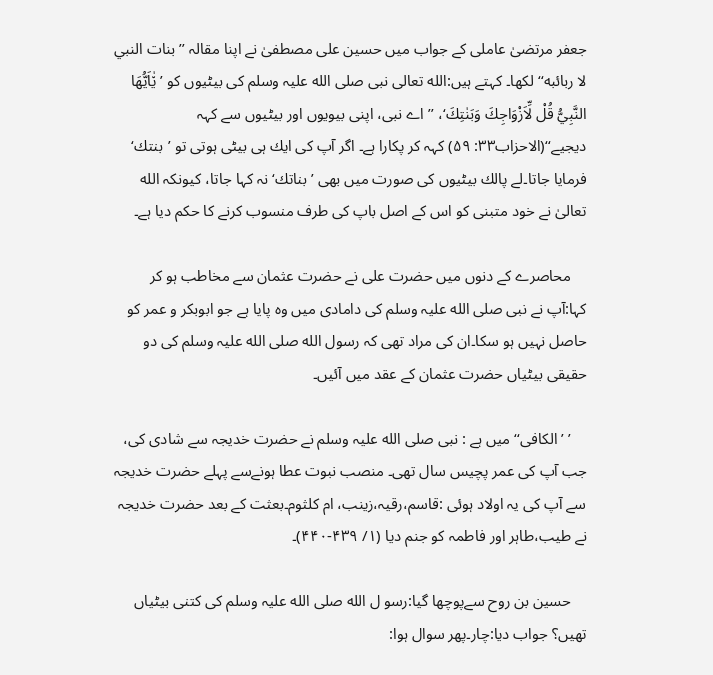جعفر مرتضیٰ عاملی كے جواب میں حسین علی مصطفیٰ نے اپنا مقالہ ’’بنات النبي لا ربائبه‘‘ لكھا۔ كہتے ہیں:الله تعالی نبی صلی الله علیہ وسلم كی بیٹیوں كو ’يٰ٘اَيُّهَا النَّبِيُّ قُلْ لِّاَزْوَاجِكَ وَبَنٰتِكَ‘، ’’اے نبی، اپنی بیویوں اور بیٹیوں سے كہہ دیجیے‘‘(الاحزاب۳۳: ۵۹) كہہ كر پكارا ہے۔ اگر آپ كی ایك ہی بیٹی ہوتی تو ’بنتك‘ فرمایا جاتا۔لے پالك بیٹیوں كی صورت میں بھی ’بناتك‘ نہ كہا جاتا، كیونكہ الله تعالیٰ نے خود متبنی كو اس كے اصل باپ كی طرف منسوب كرنے كا حكم دیا ہے۔

    محاصرے كے دنوں میں حضرت علی نے حضرت عثمان سے مخاطب ہو كر كہا:آپ نے نبی صلی الله علیہ وسلم كی دامادی میں وه پایا ہے جو ابوبكر و عمر كو حاصل نہیں ہو سكا۔ان كی مراد تھی كہ رسول الله صلی الله علیہ وسلم كی دو حقیقی بیٹیاں حضرت عثمان كے عقد میں آئیں۔

    ’ ’الكافی‘‘ میں ہے : نبی صلی الله علیہ وسلم نے حضرت خدیجہ سے شادی كی، جب آپ كی عمر پچیس سال تھی۔ منصب نبوت عطا ہونےسے پہلے حضرت خدیجہ سے آپ كی یہ اولاد ہوئی :قاسم،رقیہ،زینب، ام كلثوم۔بعثت كے بعد حضرت خدیجہ نے طیب،طاہر اور فاطمہ كو جنم دیا (۱/ ۴۳۹-۴۴۰)۔

    حسین بن روح سےپوچھا گیا:رسو ل الله صلی الله علیہ وسلم كی كتنی بیٹیاں تھیں؟ جواب دیا:چار۔پھر سوال ہوا: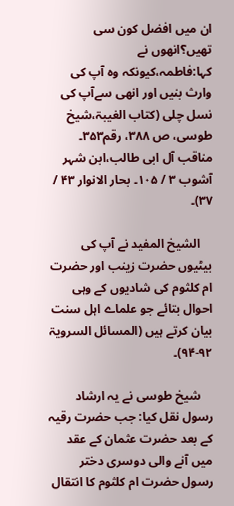ان میں افضل كون سی تھیں؟انھوں نے كہا:فاطمہ،كیونكہ وه آپ كی وارث بنیں اور انھی سےآپ كی نسل چلی (كتاب الغیبۃ،شیخ طوسی، ص ۳۸۸، رقم۳۵۳۔ مناقب آل ابی طالب،ابن شہر آشوب ۳ / ۱۰۵۔ بحار الانوار ۴۳ / ۳۷)۔

    الشیخ المفید نے آپ كی بیٹیوں حضرت زینب اور حضرت ام كلثوم كی شادیوں كے وہی احوال بتائے جو علماے اہل سنت بیان كرتے ہیں (المسائل السرویۃ ۹۲-۹۴)۔

    شیخ طوسی نے یہ ارشاد رسول نقل كیا: جب حضرت رقیہ كے بعد حضرت عثمان كے عقد میں آنے والی دوسری دختر رسول حضرت ام كلثوم كا انتقال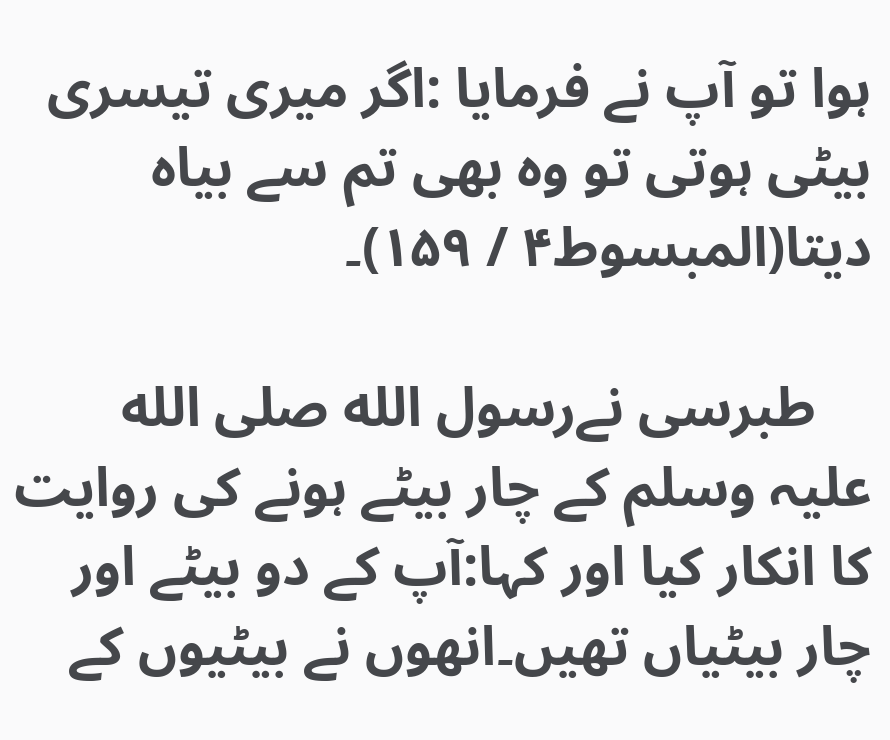ہوا تو آپ نے فرمایا :اگر میری تیسری بیٹی ہوتی تو وه بھی تم سے بیاه دیتا(المبسوط۴ / ۱۵۹)۔

    طبرسی نےرسول الله صلی الله علیہ وسلم كے چار بیٹے ہونے كی روایت كا انكار كیا اور كہا:آپ كے دو بیٹے اور چار بیٹیاں تھیں۔انھوں نے بیٹیوں كے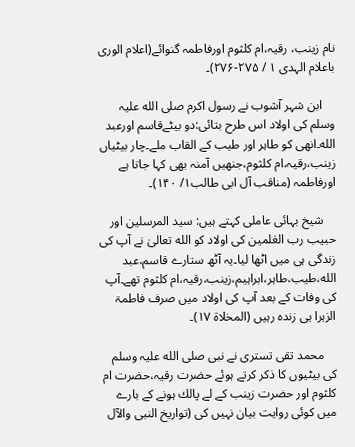نام زینب، رقیہ،ام كلثوم اورفاطمہ گنوائے(اعلام الورى باعلام الہدى ۱ / ۲۷۵-۲۷۶)۔

    ابن شہر آشوب نے رسول اكرم صلی الله علیہ وسلم كی اولاد اس طرح بتائی:دو بیٹےقاسم اورعبد الله۔انھی كو طاہر اور طیب كے القاب ملے۔چار بیٹیاں زینب،رقیہ،ام كلثوم،جنھیں آمنہ بھی كہا جاتا ہے اورفاطمہ (مناقب آل ابی طالب۱/ ۱۴۰)۔

    شیخ بہائی عاملی كہتے ہیں: سید المرسلین اور حبیب رب العٰلمین كی اولاد كو الله تعالیٰ نے آپ كی زندگی ہی میں اٹھا لیا۔یہ آٹھ ستارے قاسم،عبد الله،طیب،طاہر،ابراہیم،زینب،رقیہ،ام كلثوم تھے۔آپ كی وفات كے بعد آپ كی اولاد میں صرف فاطمۃ الزہرا ہی زنده رہیں (المخلاة ۱۷)۔

    محمد تقی تستری نے نبی صلی الله علیہ وسلم كی بیٹیوں كا ذكر كرتے ہوئے حضرت رقیہ،حضرت ام كلثوم اور حضرت زینب كے لے پالك ہونے كے بارے میں كوئی روایت بیان نہیں كی (تواریخ النبی والآل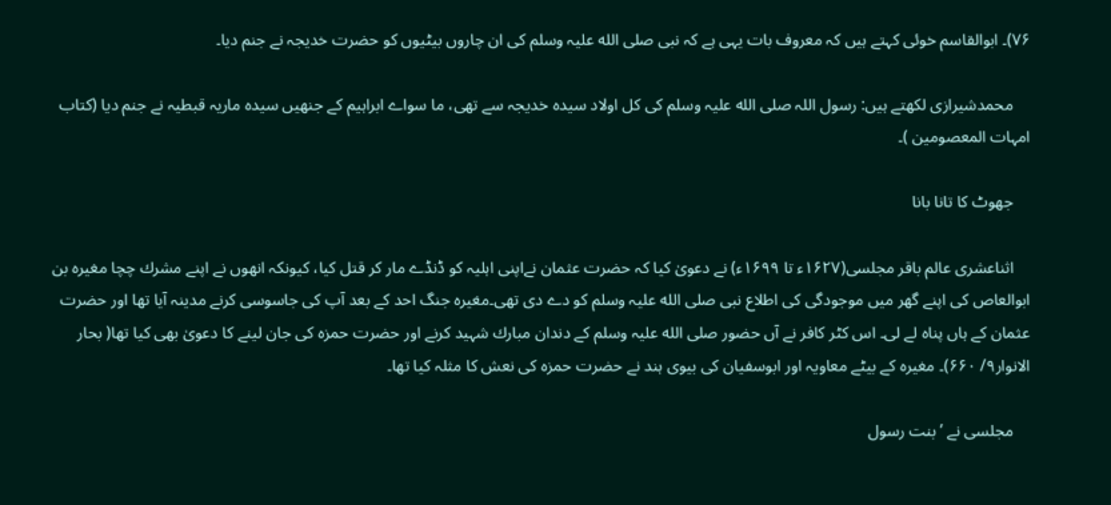۷۶)۔ ابوالقاسم خوئی كہتے ہیں كہ معروف بات یہی ہے كہ نبی صلی الله علیہ وسلم كی ان چاروں بیٹیوں كو حضرت خدیجہ نے جنم دیا۔

    محمدشیرازی لكھتے ہیں: رسول اللہ صلی الله علیہ وسلم كی كل اولاد سیدہ خدیجہ سے تھی، ما سواے ابراہیم كے جنھیں سیدہ ماریہ قبطیہ نے جنم دیا (كتاب امہات المعصومین )۔

    جھوٹ کا تانا بانا

    اثناعشری عالم باقر مجلسی(۱۶۲۷ء تا ۱۶۹۹ء) نے دعویٰ كیا كہ حضرت عثمان نےاپنی اہلیہ كو ڈنڈے مار كر قتل كیا، كیونكہ انھوں نے اپنے مشرك چچا مغیرہ بن ابوالعاص كی اپنے گھر میں موجودگی كی اطلاع نبی صلی الله علیہ وسلم كو دے دی تھی۔مغیره جنگ احد كے بعد آپ كی جاسوسی كرنے مدینہ آیا تھا اور حضرت عثمان كے ہاں پناه لے لی۔ اس كٹر كافر نے آں حضور صلی الله علیہ وسلم كے دندان مبارك شہید كرنے اور حضرت حمزہ كی جان لینے كا دعویٰ بھی كیا تھا( بحار الانوار۹/ ۶۶۰)۔ مغیرہ كے بیٹے معاویہ اور ابوسفیان كی بیوی ہند نے حضرت حمزه كی نعش كا مثلہ كیا تھا۔

    مجلسی نے ’بنت رسول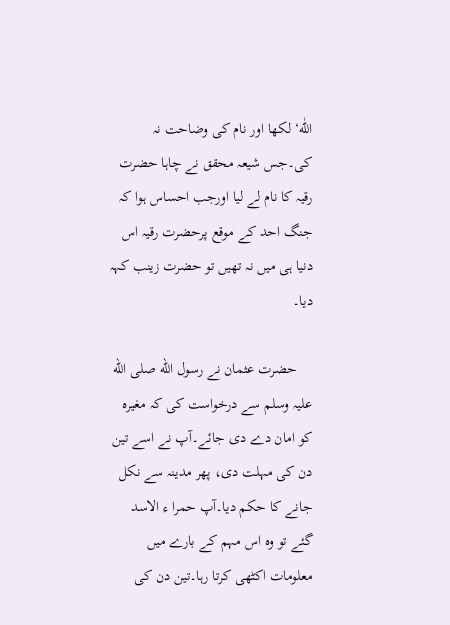اللّٰه‘ لكھا اور نام كی وضاحت نہ كی۔جس شیعہ محقق نے چاہا حضرت رقیہ كا نام لے لیا اورجب احساس ہوا كہ جنگ احد كے موقع پرحضرت رقیہ اس دنیا ہی میں نہ تھیں تو حضرت زینب كہہ دیا۔

    حضرت عثمان نے رسول الله صلی الله علیہ وسلم سے درخواست كی كہ مغیرہ کو امان دے دی جائے۔آپ نے اسے تین دن كی مہلت دی، پھر مدینہ سے نكل جانے كا حكم دیا۔آپ حمرا ء الاسد گئے تو وہ اس مہم كے بارے میں معلومات اكٹھی كرتا رہا۔تین دن كی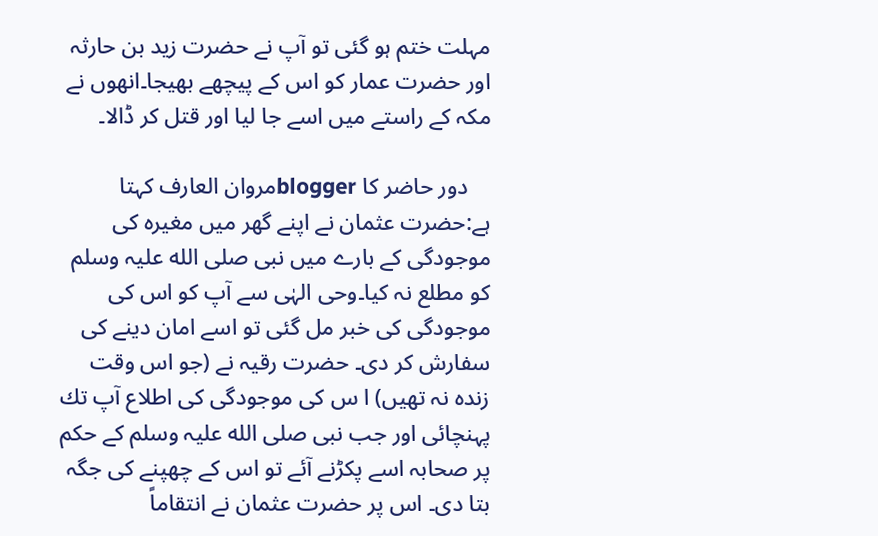مہلت ختم ہو گئی تو آپ نے حضرت زید بن حارثہ اور حضرت عمار كو اس كے پیچھے بھیجا۔انھوں نے مكہ كے راستے میں اسے جا لیا اور قتل كر ڈالا۔

    دور حاضر كا bloggerمروان العارف كہتا ہے:حضرت عثمان نے اپنے گھر میں مغیرہ كی موجودگی كے بارے میں نبی صلی الله علیہ وسلم كو مطلع نہ كیا۔وحی الہٰی سے آپ كو اس كی موجودگی كی خبر مل گئی تو اسے امان دینے كی سفارش كر دی۔ حضرت رقیہ نے (جو اس وقت زندہ نہ تھیں) ا س كی موجودگی كی اطلاع آپ تك پہنچائی اور جب نبی صلی الله علیہ وسلم كے حكم پر صحابہ اسے پكڑنے آئے تو اس كے چھپنے كی جگہ بتا دی۔ اس پر حضرت عثمان نے انتقاماً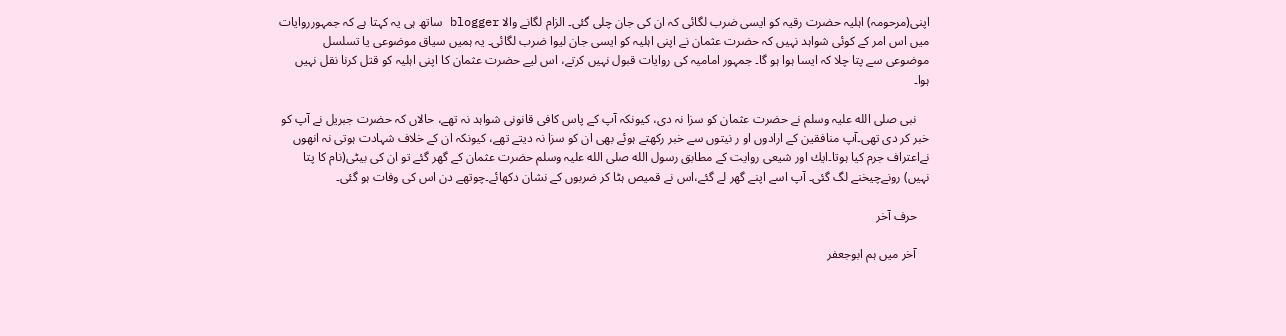اپنی(مرحومہ) اہلیہ حضرت رقیہ كو ایسی ضرب لگائی كہ ان كی جان چلی گئی۔ الزام لگانے والا blogger ساتھ ہی یہ كہتا ہے كہ جمہورروایات میں اس امر كے كوئی شواہد نہیں كہ حضرت عثمان نے اپنی اہلیہ كو ایسی جان لیوا ضرب لگائی۔ یہ ہمیں سیاق موضوعی یا تسلسل موضوعی سے پتا چلا كہ ایسا ہوا ہو گا۔ جمہور امامیہ كی روایات قبول نہیں كرتے، اس لیے حضرت عثمان كا اپنی اہلیہ كو قتل كرنا نقل نہیں ہوا۔

    نبی صلی الله علیہ وسلم نے حضرت عثمان كو سزا نہ دی، كیونكہ آپ كے پاس كافی قانونی شواہد نہ تھے، حالاں كہ حضرت جبریل نے آپ كو خبر كر دی تھی۔آپ منافقین كے ارادوں او ر نیتوں سے خبر ركھتے ہوئے بھی ان كو سزا نہ دیتے تھے، كیونكہ ان كے خلاف شہادت ہوتی نہ انھوں نےاعتراف جرم كیا ہوتا۔ایك اور شیعی روایت كے مطابق رسول الله صلی الله علیہ وسلم حضرت عثمان كے گھر گئے تو ان كی بیٹی(نام كا پتا نہیں) رونےچیخنے لگ گئی۔ آپ اسے اپنے گھر لے گئے،اس نے قمیص ہٹا كر ضربوں كے نشان دكھائے۔چوتھے دن اس كی وفات ہو گئی۔

    حرف آخر

    آخر میں ہم ابوجعفر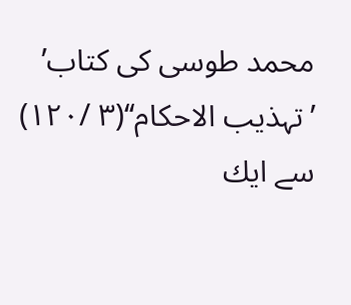محمد طوسی كی كتاب’ ’تہذیب الاحكام‘‘(۳ /۱۲۰) سے ایك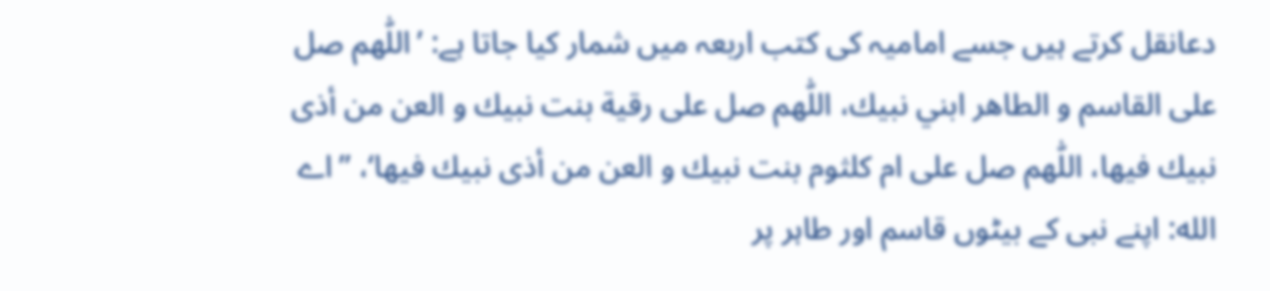دعانقل كرتے ہیں جسے امامیہ كی كتب اربعہ میں شمار كیا جاتا ہے: ’اللّٰهم صل على القاسم و الطاهر ابني نبيك، اللّٰهم صل على رقية بنت نبيك و العن من أذى نبيك فيها، اللّٰهم صل على ام كلثوم بنت نبيك و العن من أذى نبيك فيها‘، ’’اے الله: اپنے نبی كے بیٹوں قاسم اور طاہر پر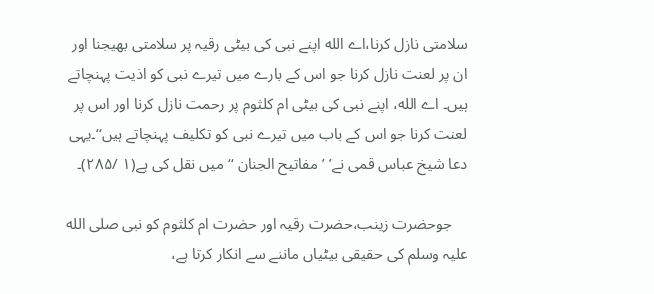سلامتی نازل كرنا،اے الله اپنے نبی كی بیٹی رقیہ پر سلامتی بھیجنا اور ان پر لعنت نازل كرنا جو اس كے بارے میں تیرے نبی كو اذیت پہنچاتے ہیں۔ اے الله، اپنے نبی كی بیٹی ام كلثوم پر رحمت نازل كرنا اور اس پر لعنت كرنا جو اس كے باب میں تیرے نبی كو تكلیف پہنچاتے ہیں‘‘۔یہی دعا شیخ عباس قمی نے’ ’مفاتیح الجنان ‘‘ میں نقل كی ہے(۱ /۲۸۵)۔

    جوحضرت زینب،حضرت رقیہ اور حضرت ام كلثوم كو نبی صلی الله علیہ وسلم كی حقیقی بیٹیاں ماننے سے انكار كرتا ہے،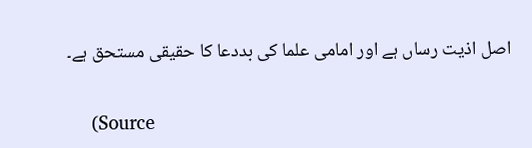اصل اذیت رساں ہے اور امامی علما كی بددعا كا حقیقی مستحق ہے۔

    (Source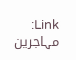Link: مہاجرین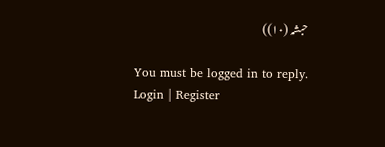حبشہ (۱۰))

You must be logged in to reply.
Login | Register